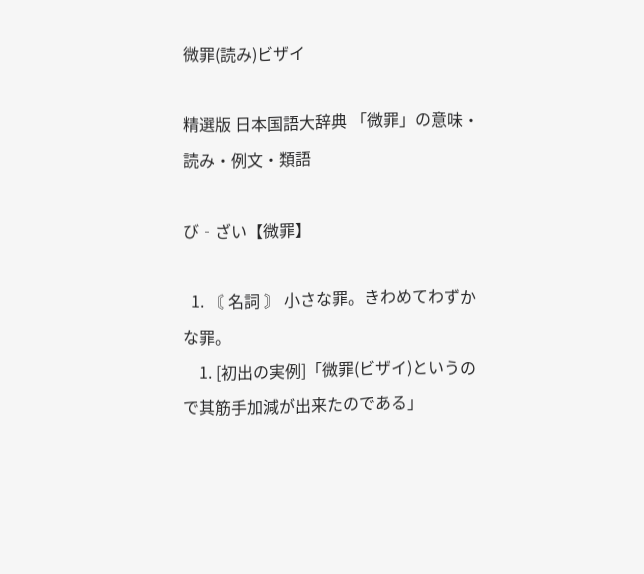微罪(読み)ビザイ

精選版 日本国語大辞典 「微罪」の意味・読み・例文・類語

び‐ざい【微罪】

  1. 〘 名詞 〙 小さな罪。きわめてわずかな罪。
    1. [初出の実例]「微罪(ビザイ)というので其筋手加減が出来たのである」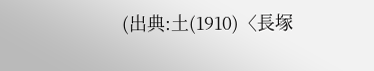(出典:土(1910)〈長塚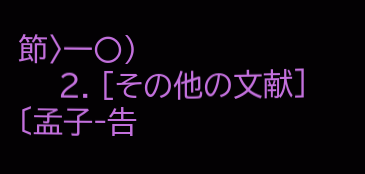節〉一〇)
    2. [その他の文献]〔孟子‐告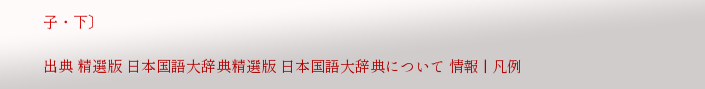子・下〕

出典 精選版 日本国語大辞典精選版 日本国語大辞典について 情報 | 凡例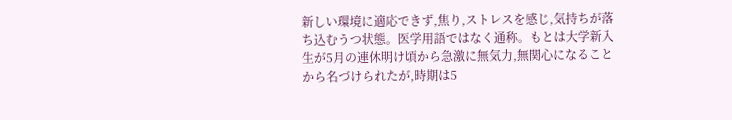新しい環境に適応できず,焦り,ストレスを感じ,気持ちが落ち込むうつ状態。医学用語ではなく通称。もとは大学新入生が5月の連休明け頃から急激に無気力,無関心になることから名づけられたが,時期は5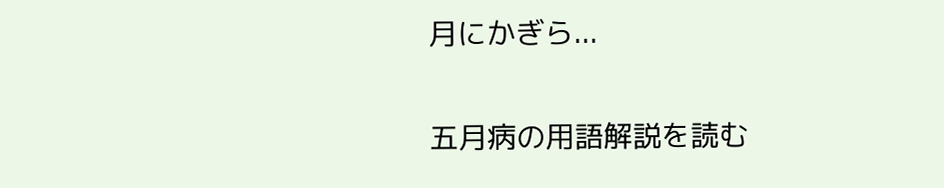月にかぎら...

五月病の用語解説を読む